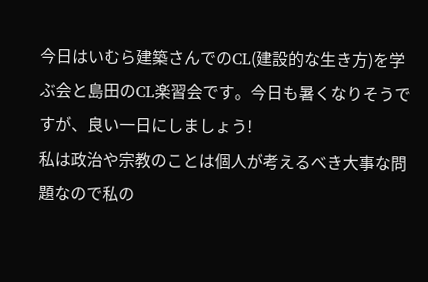今日はいむら建築さんでのCL(建設的な生き方)を学ぶ会と島田のCL楽習会です。今日も暑くなりそうですが、良い一日にしましょう!
私は政治や宗教のことは個人が考えるべき大事な問題なので私の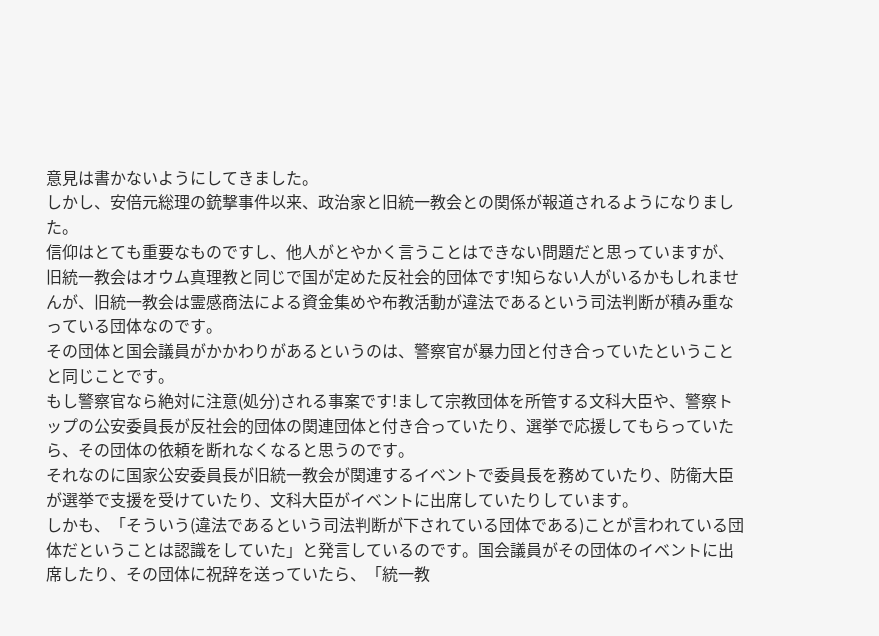意見は書かないようにしてきました。
しかし、安倍元総理の銃撃事件以来、政治家と旧統一教会との関係が報道されるようになりました。
信仰はとても重要なものですし、他人がとやかく言うことはできない問題だと思っていますが、旧統一教会はオウム真理教と同じで国が定めた反社会的団体です!知らない人がいるかもしれませんが、旧統一教会は霊感商法による資金集めや布教活動が違法であるという司法判断が積み重なっている団体なのです。
その団体と国会議員がかかわりがあるというのは、警察官が暴力団と付き合っていたということと同じことです。
もし警察官なら絶対に注意(処分)される事案です!まして宗教団体を所管する文科大臣や、警察トップの公安委員長が反社会的団体の関連団体と付き合っていたり、選挙で応援してもらっていたら、その団体の依頼を断れなくなると思うのです。
それなのに国家公安委員長が旧統一教会が関連するイベントで委員長を務めていたり、防衛大臣が選挙で支援を受けていたり、文科大臣がイベントに出席していたりしています。
しかも、「そういう(違法であるという司法判断が下されている団体である)ことが言われている団体だということは認識をしていた」と発言しているのです。国会議員がその団体のイベントに出席したり、その団体に祝辞を送っていたら、「統一教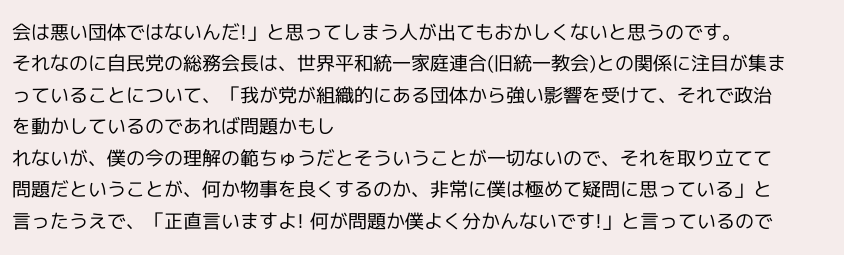会は悪い団体ではないんだ!」と思ってしまう人が出てもおかしくないと思うのです。
それなのに自民党の総務会長は、世界平和統一家庭連合(旧統一教会)との関係に注目が集まっていることについて、「我が党が組織的にある団体から強い影響を受けて、それで政治を動かしているのであれば問題かもし
れないが、僕の今の理解の範ちゅうだとそういうことが一切ないので、それを取り立てて問題だということが、何か物事を良くするのか、非常に僕は極めて疑問に思っている」と言ったうえで、「正直言いますよ! 何が問題か僕よく分かんないです!」と言っているので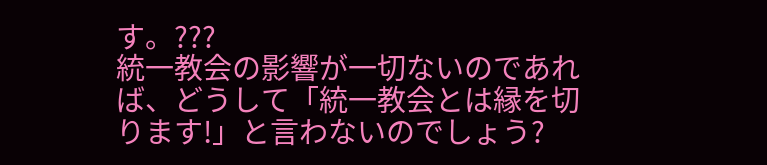す。???
統一教会の影響が一切ないのであれば、どうして「統一教会とは縁を切ります!」と言わないのでしょう?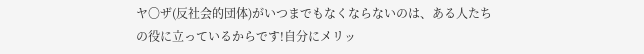ヤ〇ザ(反社会的団体)がいつまでもなくならないのは、ある人たちの役に立っているからです!自分にメリッ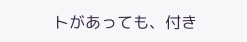トがあっても、付き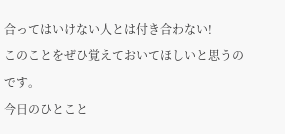合ってはいけない人とは付き合わない!
このことをぜひ覚えておいてほしいと思うのです。
今日のひとこと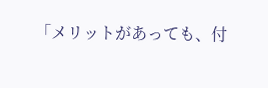「メリットがあっても、付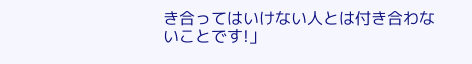き合ってはいけない人とは付き合わないことです!」